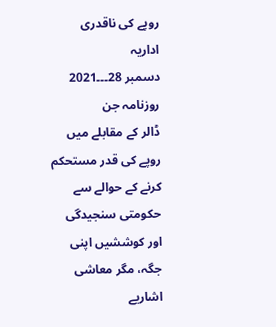روپے کی ناقدری
اداریہ
دسمبر 28۔۔۔2021
روزنامہ جن
ڈالر کے مقابلے میں روپے کی قدر مستحکم کرنے کے حوالے سے حکومتی سنجیدگی اور کوششیں اپنی جگہ، مگر معاشی اشاریے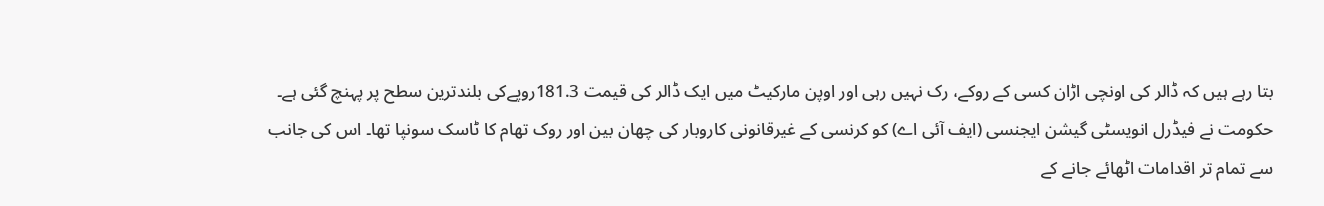بتا رہے ہیں کہ ڈالر کی اونچی اڑان کسی کے روکے، رک نہیں رہی اور اوپن مارکیٹ میں ایک ڈالر کی قیمت 181.3روپےکی بلندترین سطح پر پہنچ گئی ہے۔ حکومت نے فیڈرل انویسٹی گیشن ایجنسی (ایف آئی اے) کو کرنسی کے غیرقانونی کاروبار کی چھان بین اور روک تھام کا ٹاسک سونپا تھا۔ اس کی جانب سے تمام تر اقدامات اٹھائے جانے کے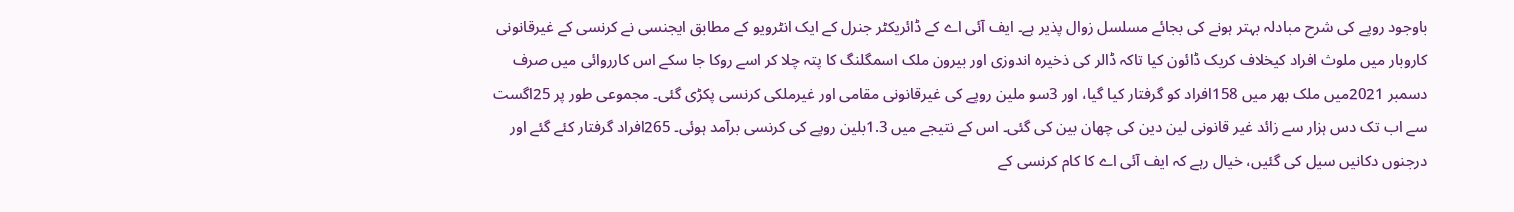باوجود روپے کی شرح مبادلہ بہتر ہونے کی بجائے مسلسل زوال پذیر ہے۔ ایف آئی اے کے ڈائریکٹر جنرل کے ایک انٹرویو کے مطابق ایجنسی نے کرنسی کے غیرقانونی کاروبار میں ملوث افراد کیخلاف کریک ڈائون کیا تاکہ ڈالر کی ذخیرہ اندوزی اور بیرون ملک اسمگلنگ کا پتہ چلا کر اسے روکا جا سکے اس کارروائی میں صرف دسمبر 2021میں ملک بھر میں 158افراد کو گرفتار کیا گیا، اور 3سو ملین روپے کی غیرقانونی مقامی اور غیرملکی کرنسی پکڑی گئی۔ مجموعی طور پر 25اگست سے اب تک دس ہزار سے زائد غیر قانونی لین دین کی چھان بین کی گئی۔ اس کے نتیجے میں 1.3بلین روپے کی کرنسی برآمد ہوئی۔ 265افراد گرفتار کئے گئے اور درجنوں دکانیں سیل کی گئیں، خیال رہے کہ ایف آئی اے کا کام کرنسی کے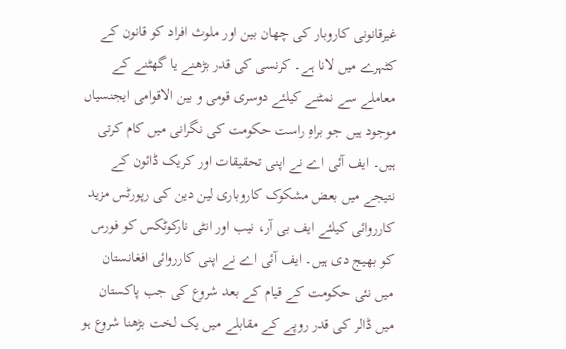غیرقانونی کاروبار کی چھان بین اور ملوث افراد کو قانون کے کٹہرے میں لانا ہے۔ کرنسی کی قدر بڑھنے یا گھٹنے کے معاملے سے نمٹنے کیلئے دوسری قومی و بین الاقوامی ایجنسیاں موجود ہیں جو براہِ راست حکومت کی نگرانی میں کام کرتی ہیں۔ ایف آئی اے نے اپنی تحقیقات اور کریک ڈائون کے نتیجے میں بعض مشکوک کاروباری لین دین کی رپورٹس مزید کارروائی کیلئے ایف بی آر، نیب اور انٹی نارکوٹکس کو فورس کو بھیج دی ہیں۔ ایف آئی اے نے اپنی کارروائی افغانستان میں نئی حکومت کے قیام کے بعد شروع کی جب پاکستان میں ڈالر کی قدر روپے کے مقابلے میں یک لخت بڑھنا شروع ہو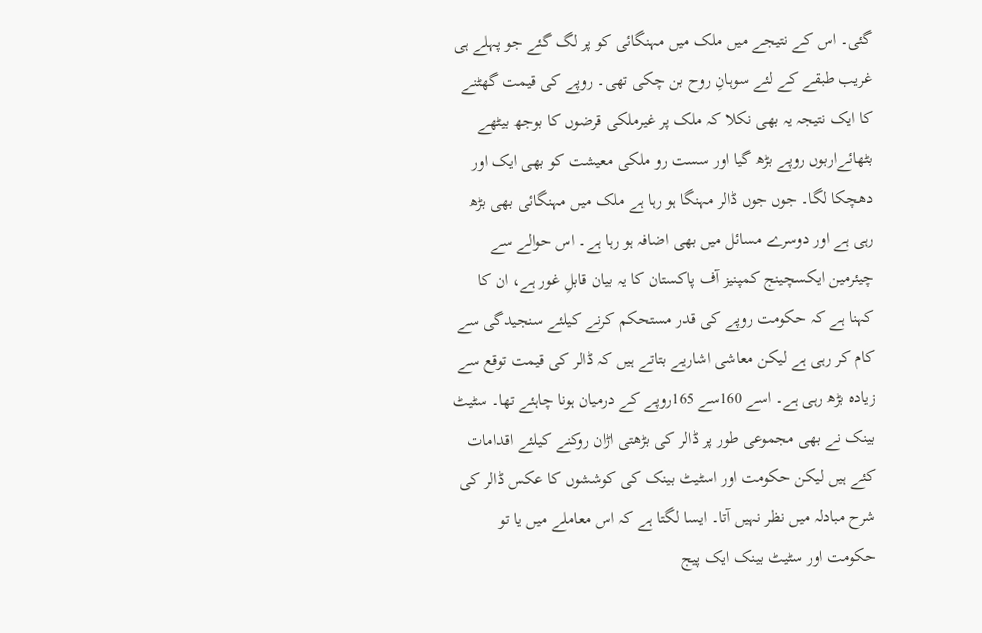گئی۔ اس کے نتیجے میں ملک میں مہنگائی کو پر لگ گئے جو پہلے ہی غریب طبقے کے لئے سوہانِ روح بن چکی تھی۔ روپے کی قیمت گھٹنے کا ایک نتیجہ یہ بھی نکلا کہ ملک پر غیرملکی قرضوں کا بوجھ بیٹھے بٹھائےاربوں روپے بڑھ گیا اور سست رو ملکی معیشت کو بھی ایک اور دھچکا لگا۔ جوں جوں ڈالر مہنگا ہو رہا ہے ملک میں مہنگائی بھی بڑھ رہی ہے اور دوسرے مسائل میں بھی اضافہ ہو رہا ہے۔ اس حوالے سے چیئرمین ایکسچینج کمپنیز آف پاکستان کا یہ بیان قابلِ غور ہے، ان کا کہنا ہے کہ حکومت روپے کی قدر مستحکم کرنے کیلئے سنجیدگی سے کام کر رہی ہے لیکن معاشی اشاریے بتاتے ہیں کہ ڈالر کی قیمت توقع سے زیادہ بڑھ رہی ہے۔ اسے 160سے 165روپے کے درمیان ہونا چاہئے تھا۔ سٹیٹ بینک نے بھی مجموعی طور پر ڈالر کی بڑھتی اڑان روکنے کیلئے اقدامات کئے ہیں لیکن حکومت اور اسٹیٹ بینک کی کوششوں کا عکس ڈالر کی شرح مبادلہ میں نظر نہیں آتا۔ ایسا لگتا ہے کہ اس معاملے میں یا تو حکومت اور سٹیٹ بینک ایک پیج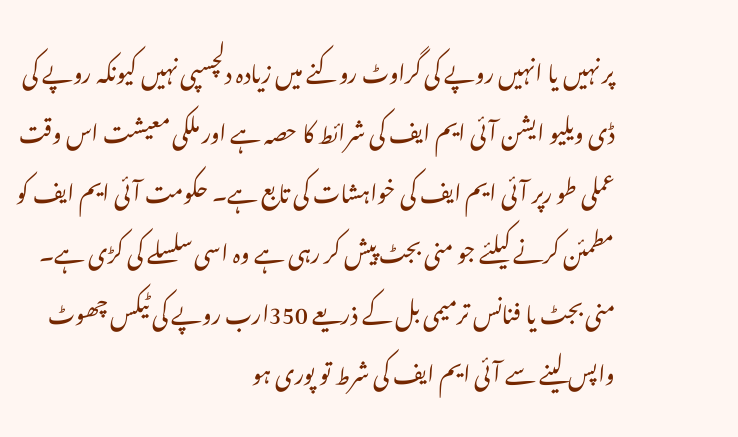پر نہیں یا انہیں روپے کی گراوٹ روکنے میں زیادہ دلچسپی نہیں کیونکہ روپے کی ڈی ویلیو ایشن آئی ایم ایف کی شرائط کا حصہ ہے اور ملکی معیشت اس وقت عملی طو رپر آئی ایم ایف کی خواہشات کی تابع ہے۔ حکومت آئی ایم ایف کو مطمئن کرنے کیلئے جو منی بجٹ پیش کر رہی ہے وہ اسی سلسلے کی کڑی ہے۔ منی بجٹ یا فنانس ترمیمی بل کے ذریعے 350ارب روپے کی ٹیکس چھوٹ واپس لینے سے آئی ایم ایف کی شرط تو پوری ہو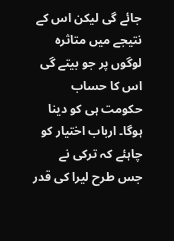جائے گی لیکن اس کے نتیجے میں متاثرہ لوگوں پر جو بیتے گی اس کا حساب حکومت ہی کو دینا ہوگا۔ ارباب اختیار کو چاہئے کہ ترکی نے جس طرح لیرا کی قدر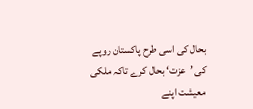بحال کی اسی طرح پاکستان روپے کی ’عزت‘ بحال کرے تاکہ ملکی معیشت اپنے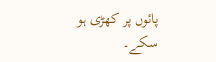پائوں پر کھڑی ہو سکے۔